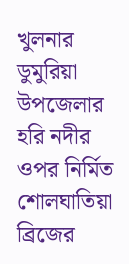খুলনার ডুমুরিয়া উপজেলার হরি নদীর ওপর নির্মিত শোলঘাতিয়া ব্রিজের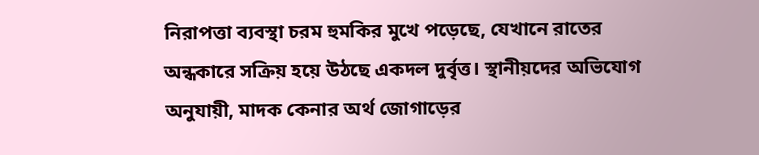নিরাপত্তা ব্যবস্থা চরম হুমকির মুখে পড়েছে, যেখানে রাতের অন্ধকারে সক্রিয় হয়ে উঠছে একদল দুর্বৃত্ত। স্থানীয়দের অভিযোগ অনুযায়ী, মাদক কেনার অর্থ জোগাড়ের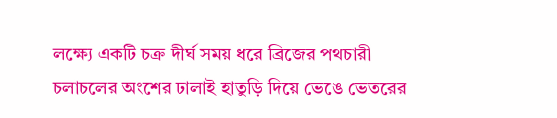লক্ষ্যে একটি চক্র দীর্ঘ সময় ধরে ব্রিজের পথচারী চলাচলের অংশের ঢালাই হাতুড়ি দিয়ে ভেঙে ভেতরের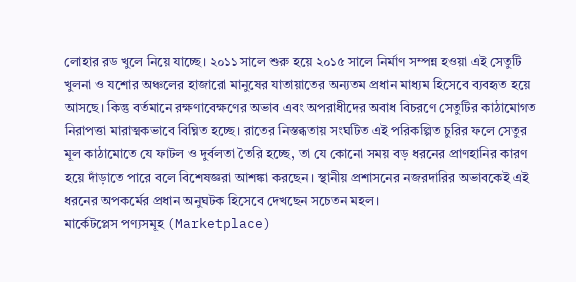লোহার রড খুলে নিয়ে যাচ্ছে। ২০১১ সালে শুরু হয়ে ২০১৫ সালে নির্মাণ সম্পন্ন হওয়া এই সেতুটি খুলনা ও যশোর অঞ্চলের হাজারো মানুষের যাতায়াতের অন্যতম প্রধান মাধ্যম হিসেবে ব্যবহৃত হয়ে আসছে। কিন্তু বর্তমানে রক্ষণাবেক্ষণের অভাব এবং অপরাধীদের অবাধ বিচরণে সেতুটির কাঠামোগত নিরাপত্তা মারাত্মকভাবে বিঘ্নিত হচ্ছে। রাতের নিস্তব্ধতায় সংঘটিত এই পরিকল্পিত চুরির ফলে সেতুর মূল কাঠামোতে যে ফাটল ও দুর্বলতা তৈরি হচ্ছে, তা যে কোনো সময় বড় ধরনের প্রাণহানির কারণ হয়ে দাঁড়াতে পারে বলে বিশেষজ্ঞরা আশঙ্কা করছেন। স্থানীয় প্রশাসনের নজরদারির অভাবকেই এই ধরনের অপকর্মের প্রধান অনুঘটক হিসেবে দেখছেন সচেতন মহল।
মার্কেটপ্লেস পণ্যসমূহ (Marketplace)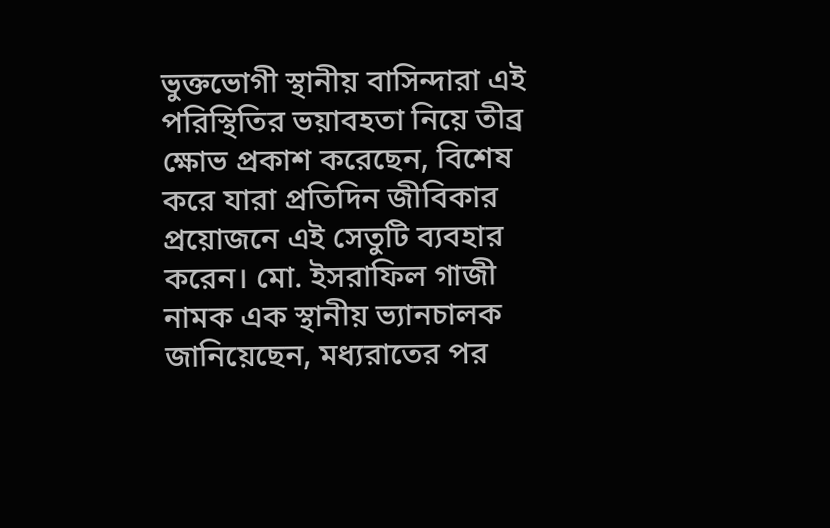ভুক্তভোগী স্থানীয় বাসিন্দারা এই পরিস্থিতির ভয়াবহতা নিয়ে তীব্র ক্ষোভ প্রকাশ করেছেন, বিশেষ করে যারা প্রতিদিন জীবিকার প্রয়োজনে এই সেতুটি ব্যবহার করেন। মো. ইসরাফিল গাজী নামক এক স্থানীয় ভ্যানচালক জানিয়েছেন, মধ্যরাতের পর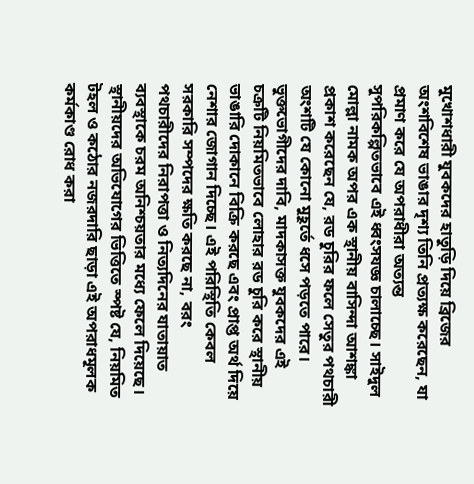মুখোশধারী যুবকদের হাতুড়ি দিয়ে ব্রিজের অংশবিশেষ ভাঙার দৃশ্য তিনি প্রত্যক্ষ করেছেন, যা প্রমাণ করে যে অপরাধীরা অত্যন্ত সুপরিকল্পিতভাবে এই ধ্বংসযজ্ঞ চালাচ্ছে। সাইদুল মোল্লা নামক অপর এক স্থানীয় বাসিন্দা আশঙ্কা প্রকাশ করেছেন যে, রড চুরির ফলে সেতুর পথচারী অংশটি যে কোনো মুহূর্তে ধসে পড়তে পারে। ভুক্তভোগীদের দাবি, মাদকাসক্ত যুবকদের এই চক্রটি নিয়মিতভাবে লোহার রড চুরি করে স্থানীয় ভাঙারি দোকানে বিক্রি করছে এবং প্রাপ্ত অর্থ দিয়ে নেশার জোগান দিচ্ছে। এই পরিস্থিতি কেবল সরকারি সম্পদের ক্ষতি করছে না, বরং পথচারীদের নিরাপত্তা ও নিত্যদিনের যাতায়াত ব্যবস্থাকে চরম অনিশ্চয়তার মধ্যে ফেলে দিয়েছে। স্থানীয়দের অভিযোগের ভিত্তিতে স্পষ্ট যে, নিয়মিত টহল ও কঠোর নজরদারি ছাড়া এই অপরাধমূলক কর্মকাণ্ড রোধ করা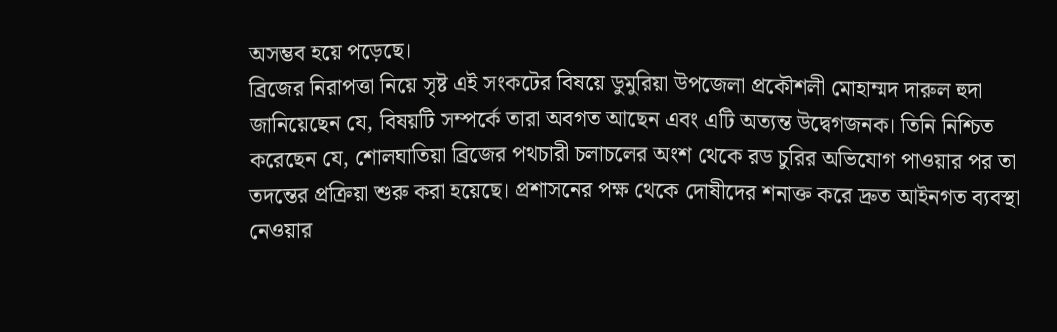অসম্ভব হয়ে পড়েছে।
ব্রিজের নিরাপত্তা নিয়ে সৃষ্ট এই সংকটের বিষয়ে ডুমুরিয়া উপজেলা প্রকৌশলী মোহাম্মদ দারুল হুদা জানিয়েছেন যে, বিষয়টি সম্পর্কে তারা অবগত আছেন এবং এটি অত্যন্ত উদ্বেগজনক। তিনি নিশ্চিত করেছেন যে, শোলঘাতিয়া ব্রিজের পথচারী চলাচলের অংশ থেকে রড চুরির অভিযোগ পাওয়ার পর তা তদন্তের প্রক্রিয়া শুরু করা হয়েছে। প্রশাসনের পক্ষ থেকে দোষীদের শনাক্ত করে দ্রুত আইনগত ব্যবস্থা নেওয়ার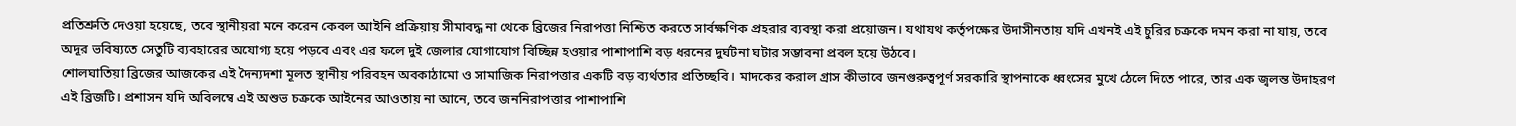প্রতিশ্রুতি দেওয়া হয়েছে, তবে স্থানীয়রা মনে করেন কেবল আইনি প্রক্রিয়ায় সীমাবদ্ধ না থেকে ব্রিজের নিরাপত্তা নিশ্চিত করতে সার্বক্ষণিক প্রহরার ব্যবস্থা করা প্রয়োজন। যথাযথ কর্তৃপক্ষের উদাসীনতায় যদি এখনই এই চুরির চক্রকে দমন করা না যায়, তবে অদূর ভবিষ্যতে সেতুটি ব্যবহারের অযোগ্য হয়ে পড়বে এবং এর ফলে দুই জেলার যোগাযোগ বিচ্ছিন্ন হওয়ার পাশাপাশি বড় ধরনের দুর্ঘটনা ঘটার সম্ভাবনা প্রবল হয়ে উঠবে।
শোলঘাতিয়া ব্রিজের আজকের এই দৈন্যদশা মূলত স্থানীয় পরিবহন অবকাঠামো ও সামাজিক নিরাপত্তার একটি বড় ব্যর্থতার প্রতিচ্ছবি। মাদকের করাল গ্রাস কীভাবে জনগুরুত্বপূর্ণ সরকারি স্থাপনাকে ধ্বংসের মুখে ঠেলে দিতে পারে, তার এক জ্বলন্ত উদাহরণ এই ব্রিজটি। প্রশাসন যদি অবিলম্বে এই অশুভ চক্রকে আইনের আওতায় না আনে, তবে জননিরাপত্তার পাশাপাশি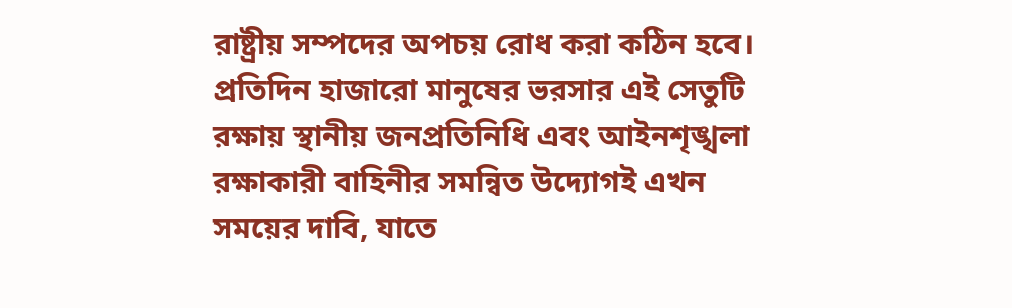রাষ্ট্রীয় সম্পদের অপচয় রোধ করা কঠিন হবে। প্রতিদিন হাজারো মানুষের ভরসার এই সেতুটি রক্ষায় স্থানীয় জনপ্রতিনিধি এবং আইনশৃঙ্খলা রক্ষাকারী বাহিনীর সমন্বিত উদ্যোগই এখন সময়ের দাবি, যাতে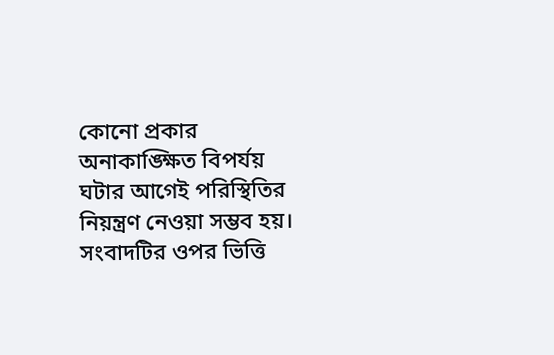কোনো প্রকার অনাকাঙ্ক্ষিত বিপর্যয় ঘটার আগেই পরিস্থিতির নিয়ন্ত্রণ নেওয়া সম্ভব হয়।
সংবাদটির ওপর ভিত্তি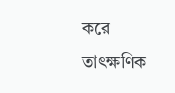করে তাৎক্ষণিক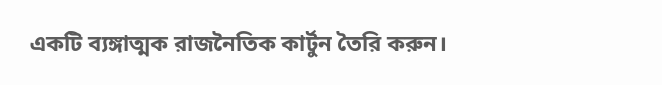একটি ব্যঙ্গাত্মক রাজনৈতিক কার্টুন তৈরি করুন।